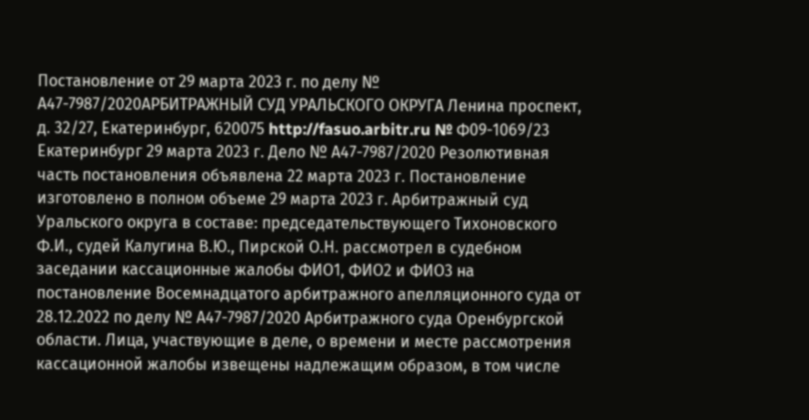Постановление от 29 марта 2023 г. по делу № А47-7987/2020АРБИТРАЖНЫЙ СУД УРАЛЬСКОГО ОКРУГА Ленина проспект, д. 32/27, Екатеринбург, 620075 http://fasuo.arbitr.ru № Ф09-1069/23 Екатеринбург 29 марта 2023 г. Дело № А47-7987/2020 Резолютивная часть постановления объявлена 22 марта 2023 г. Постановление изготовлено в полном объеме 29 марта 2023 г. Арбитражный суд Уральского округа в составе: председательствующего Тихоновского Ф.И., судей Калугина В.Ю., Пирской О.Н. рассмотрел в судебном заседании кассационные жалобы ФИО1, ФИО2 и ФИО3 на постановление Восемнадцатого арбитражного апелляционного суда от 28.12.2022 по делу № А47-7987/2020 Арбитражного суда Оренбургской области. Лица, участвующие в деле, о времени и месте рассмотрения кассационной жалобы извещены надлежащим образом, в том числе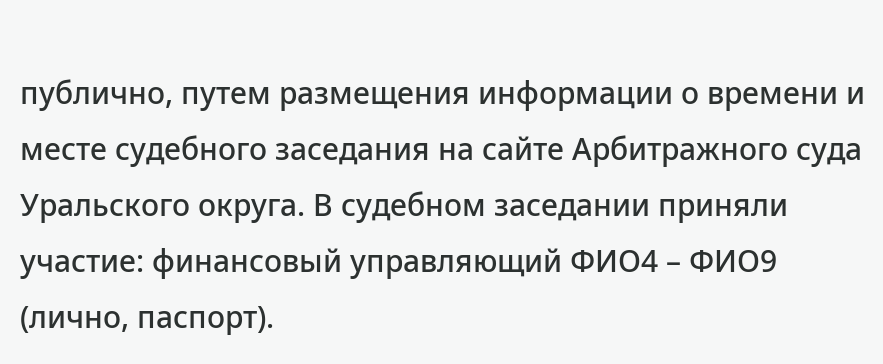публично, путем размещения информации о времени и месте судебного заседания на сайте Арбитражного суда Уральского округа. В судебном заседании приняли участие: финансовый управляющий ФИО4 – ФИО9 (лично, паспорт).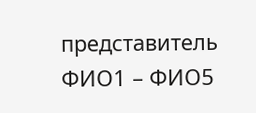представитель ФИО1 – ФИО5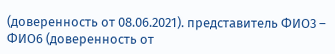(доверенность от 08.06.2021). представитель ФИО3 – ФИО6 (доверенность от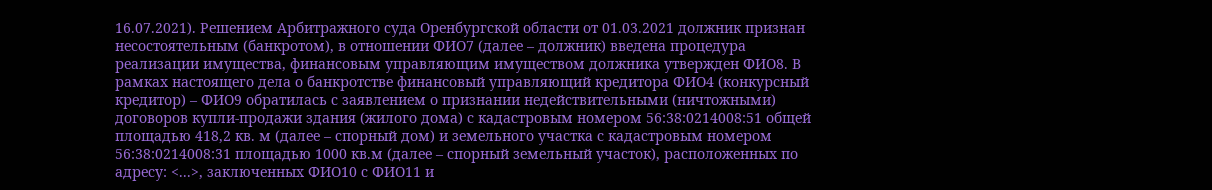16.07.2021). Решением Арбитражного суда Оренбургской области от 01.03.2021 должник признан несостоятельным (банкротом), в отношении ФИО7 (далее – должник) введена процедура реализации имущества, финансовым управляющим имуществом должника утвержден ФИО8. В рамках настоящего дела о банкротстве финансовый управляющий кредитора ФИО4 (конкурсный кредитор) – ФИО9 обратилась с заявлением о признании недействительными (ничтожными) договоров купли-продажи здания (жилого дома) с кадастровым номером 56:38:0214008:51 общей площадью 418,2 кв. м (далее – спорный дом) и земельного участка с кадастровым номером 56:38:0214008:31 площадью 1000 кв.м (далее – спорный земельный участок), расположенных по адресу: <...>, заключенных ФИО10 с ФИО11 и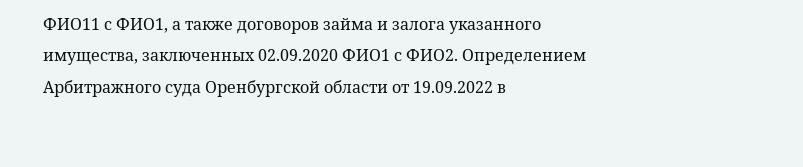ФИО11 с ФИО1, а также договоров займа и залога указанного имущества, заключенных 02.09.2020 ФИО1 с ФИО2. Определением Арбитражного суда Оренбургской области от 19.09.2022 в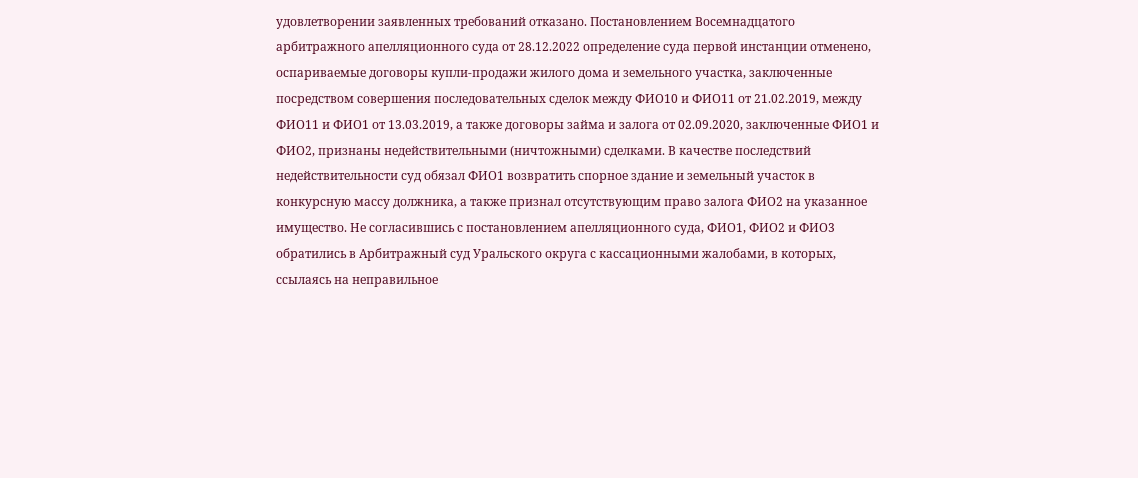удовлетворении заявленных требований отказано. Постановлением Восемнадцатого арбитражного апелляционного суда от 28.12.2022 определение суда первой инстанции отменено, оспариваемые договоры купли-продажи жилого дома и земельного участка, заключенные посредством совершения последовательных сделок между ФИО10 и ФИО11 от 21.02.2019, между ФИО11 и ФИО1 от 13.03.2019, а также договоры займа и залога от 02.09.2020, заключенные ФИО1 и ФИО2, признаны недействительными (ничтожными) сделками. В качестве последствий недействительности суд обязал ФИО1 возвратить спорное здание и земельный участок в конкурсную массу должника, а также признал отсутствующим право залога ФИО2 на указанное имущество. Не согласившись с постановлением апелляционного суда, ФИО1, ФИО2 и ФИО3 обратились в Арбитражный суд Уральского округа с кассационными жалобами, в которых, ссылаясь на неправильное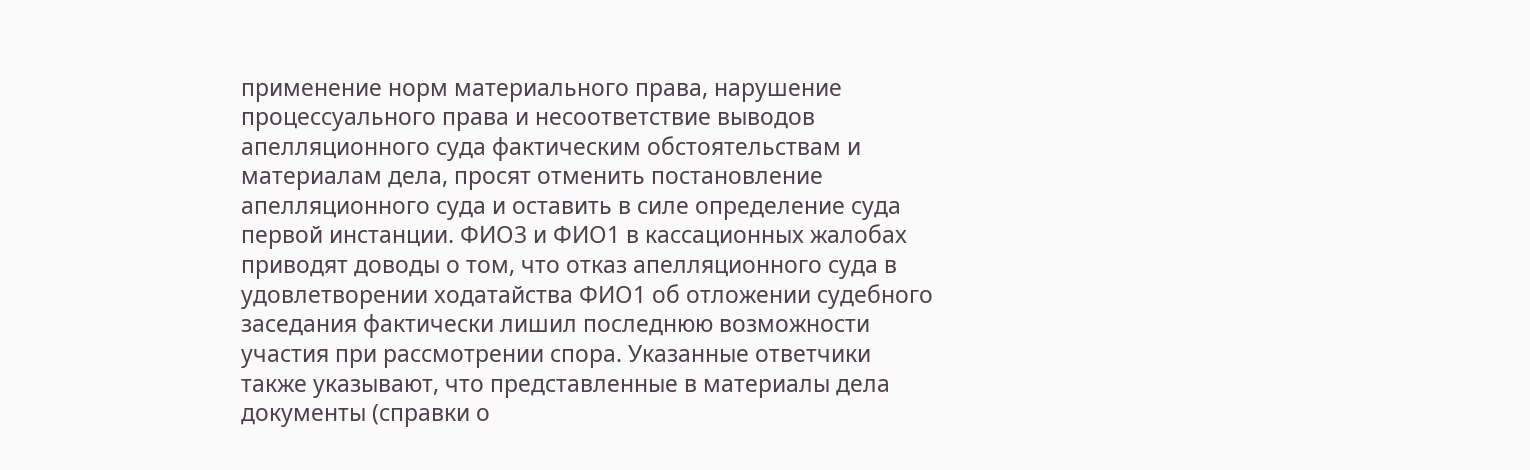применение норм материального права, нарушение процессуального права и несоответствие выводов апелляционного суда фактическим обстоятельствам и материалам дела, просят отменить постановление апелляционного суда и оставить в силе определение суда первой инстанции. ФИО3 и ФИО1 в кассационных жалобах приводят доводы о том, что отказ апелляционного суда в удовлетворении ходатайства ФИО1 об отложении судебного заседания фактически лишил последнюю возможности участия при рассмотрении спора. Указанные ответчики также указывают, что представленные в материалы дела документы (справки о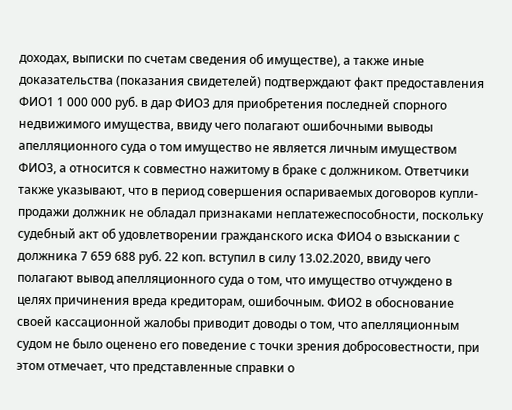доходах, выписки по счетам сведения об имуществе), а также иные доказательства (показания свидетелей) подтверждают факт предоставления ФИО1 1 000 000 руб. в дар ФИО3 для приобретения последней спорного недвижимого имущества, ввиду чего полагают ошибочными выводы апелляционного суда о том имущество не является личным имуществом ФИО3, а относится к совместно нажитому в браке с должником. Ответчики также указывают, что в период совершения оспариваемых договоров купли-продажи должник не обладал признаками неплатежеспособности, поскольку судебный акт об удовлетворении гражданского иска ФИО4 о взыскании с должника 7 659 688 руб. 22 коп. вступил в силу 13.02.2020, ввиду чего полагают вывод апелляционного суда о том, что имущество отчуждено в целях причинения вреда кредиторам, ошибочным. ФИО2 в обоснование своей кассационной жалобы приводит доводы о том, что апелляционным судом не было оценено его поведение с точки зрения добросовестности, при этом отмечает, что представленные справки о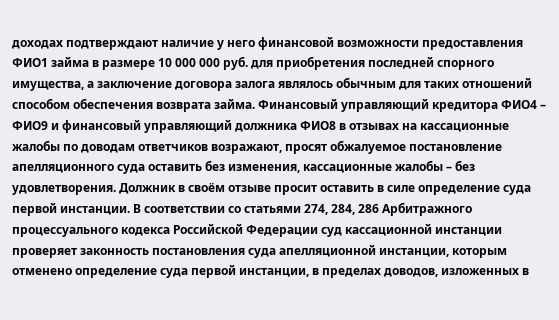доходах подтверждают наличие у него финансовой возможности предоставления ФИО1 займа в размере 10 000 000 руб. для приобретения последней спорного имущества, а заключение договора залога являлось обычным для таких отношений способом обеспечения возврата займа. Финансовый управляющий кредитора ФИО4 – ФИО9 и финансовый управляющий должника ФИО8 в отзывах на кассационные жалобы по доводам ответчиков возражают, просят обжалуемое постановление апелляционного суда оставить без изменения, кассационные жалобы – без удовлетворения. Должник в своём отзыве просит оставить в силе определение суда первой инстанции. В соответствии со статьями 274, 284, 286 Арбитражного процессуального кодекса Российской Федерации суд кассационной инстанции проверяет законность постановления суда апелляционной инстанции, которым отменено определение суда первой инстанции, в пределах доводов, изложенных в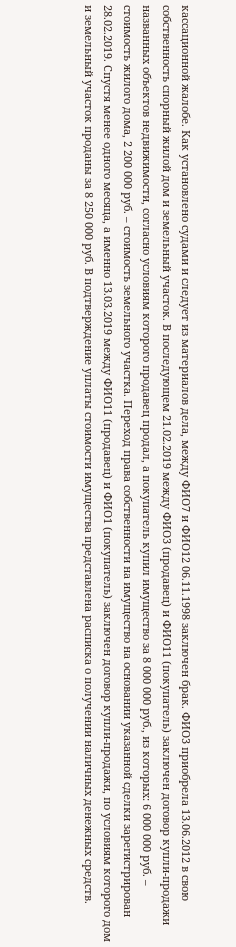кассационной жалобе. Как установлено судами и следует из материалов дела, между ФИО7 и ФИО12 06.11.1998 заключен брак. ФИО3 приобрела 13.06.2012 в свою собственность спорный жилой дом и земельный участок. В последующем 21.02.2019 между ФИО3 (продавец) и ФИО11 (покупатель) заключен договор купли-продажи названных объектов недвижимости, согласно условиям которого продавец продал, а покупатель купил имущество за 8 000 000 руб., из которых: 6 000 000 руб. – стоимость жилого дома, 2 200 000 руб. – стоимость земельного участка. Переход права собственности на имущество на основании указанной сделки зарегистрирован 28.02.2019. Спустя менее одного месяца, а именно 13.03.2019 между ФИО11 (продавец) и ФИО1 (покупатель) заключен договор купли-продажи, по условиям которого дом и земельный участок проданы за 8 250 000 руб. В подтверждение уплаты стоимости имущества представлена расписка о получении наличных денежных средств.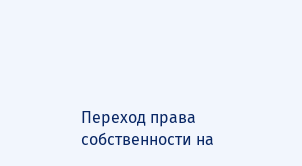Переход права собственности на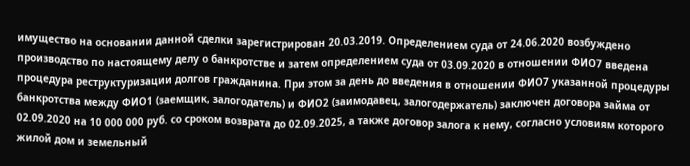имущество на основании данной сделки зарегистрирован 20.03.2019. Определением суда от 24.06.2020 возбуждено производство по настоящему делу о банкротстве и затем определением суда от 03.09.2020 в отношении ФИО7 введена процедура реструктуризации долгов гражданина. При этом за день до введения в отношении ФИО7 указанной процедуры банкротства между ФИО1 (заемщик, залогодатель) и ФИО2 (заимодавец, залогодержатель) заключен договора займа от 02.09.2020 на 10 000 000 руб. со сроком возврата до 02.09.2025, а также договор залога к нему, согласно условиям которого жилой дом и земельный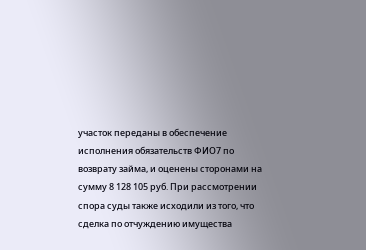участок переданы в обеспечение исполнения обязательств ФИО7 по возврату займа, и оценены сторонами на сумму 8 128 105 руб. При рассмотрении спора суды также исходили из того, что сделка по отчуждению имущества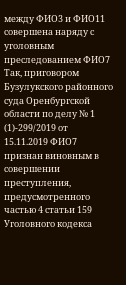между ФИО3 и ФИО11 совершена наряду с уголовным преследованием ФИО7 Так, приговором Бузулукского районного суда Оренбургской области по делу № 1 (1)-299/2019 от 15.11.2019 ФИО7 признан виновным в совершении преступления, предусмотренного частью 4 статьи 159 Уголовного кодекса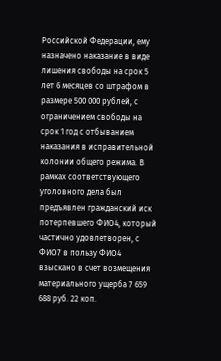Российской Федерации, ему назначено наказание в виде лишения свободы на срок 5 лет 6 месяцев со штрафом в размере 500 000 рублей, с ограничением свободы на срок 1 год с отбыванием наказания в исправительной колонии общего режима. В рамках соответствующего уголовного дела был предъявлен гражданский иск потерпевшего ФИО4, который частично удовлетворен, с ФИО7 в пользу ФИО4 взыскано в счет возмещения материального ущерба 7 659 688 руб. 22 коп.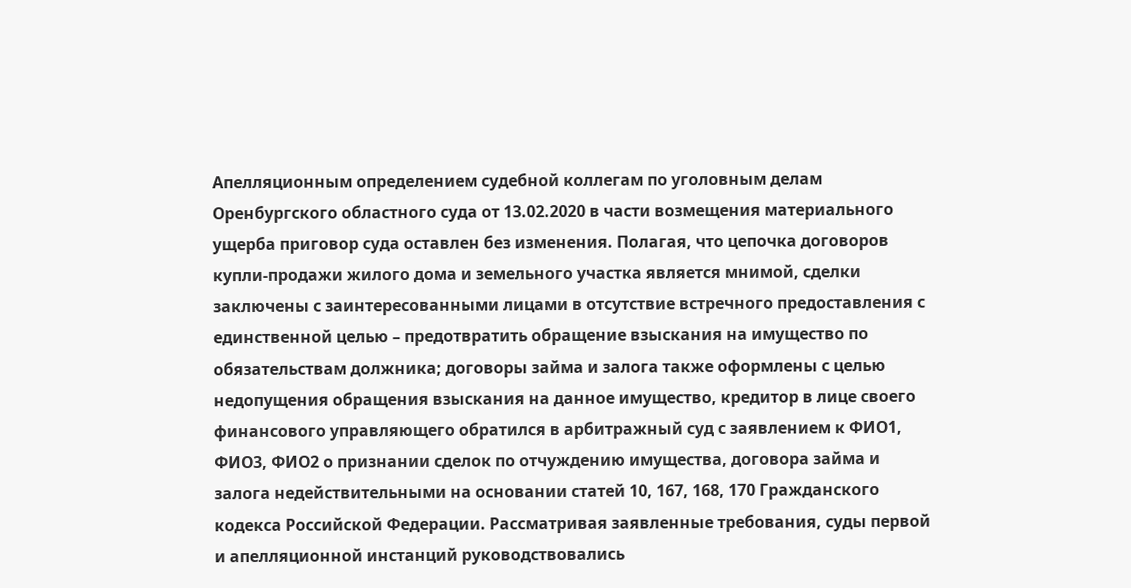Апелляционным определением судебной коллегам по уголовным делам Оренбургского областного суда от 13.02.2020 в части возмещения материального ущерба приговор суда оставлен без изменения. Полагая, что цепочка договоров купли-продажи жилого дома и земельного участка является мнимой, сделки заключены с заинтересованными лицами в отсутствие встречного предоставления с единственной целью – предотвратить обращение взыскания на имущество по обязательствам должника; договоры займа и залога также оформлены с целью недопущения обращения взыскания на данное имущество, кредитор в лице своего финансового управляющего обратился в арбитражный суд с заявлением к ФИО1, ФИО3, ФИО2 о признании сделок по отчуждению имущества, договора займа и залога недействительными на основании статей 10, 167, 168, 170 Гражданского кодекса Российской Федерации. Рассматривая заявленные требования, суды первой и апелляционной инстанций руководствовались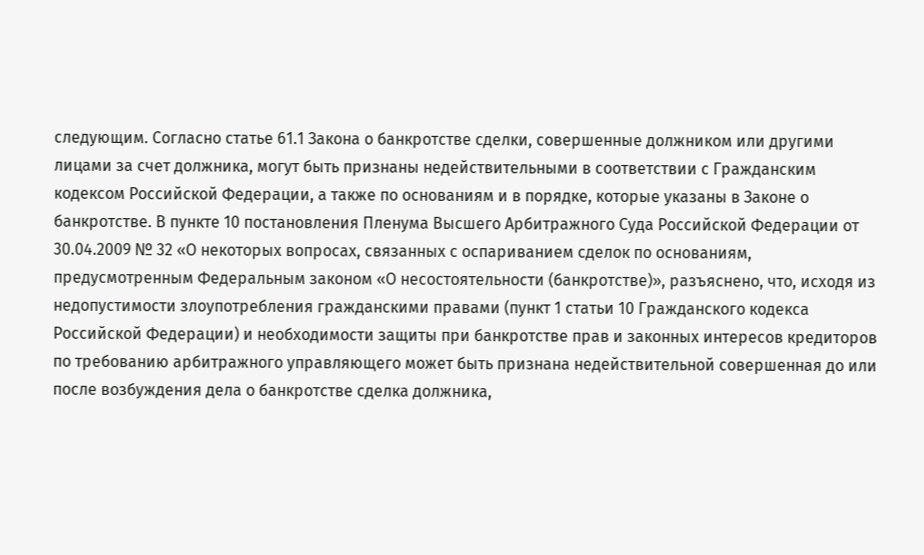следующим. Согласно статье 61.1 Закона о банкротстве сделки, совершенные должником или другими лицами за счет должника, могут быть признаны недействительными в соответствии с Гражданским кодексом Российской Федерации, а также по основаниям и в порядке, которые указаны в Законе о банкротстве. В пункте 10 постановления Пленума Высшего Арбитражного Суда Российской Федерации от 30.04.2009 № 32 «О некоторых вопросах, связанных с оспариванием сделок по основаниям, предусмотренным Федеральным законом «О несостоятельности (банкротстве)», разъяснено, что, исходя из недопустимости злоупотребления гражданскими правами (пункт 1 статьи 10 Гражданского кодекса Российской Федерации) и необходимости защиты при банкротстве прав и законных интересов кредиторов по требованию арбитражного управляющего может быть признана недействительной совершенная до или после возбуждения дела о банкротстве сделка должника,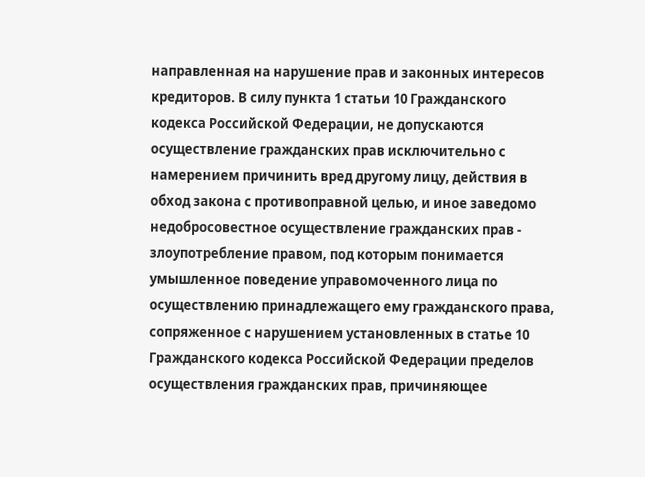направленная на нарушение прав и законных интересов кредиторов. В силу пункта 1 статьи 10 Гражданского кодекса Российской Федерации, не допускаются осуществление гражданских прав исключительно с намерением причинить вред другому лицу, действия в обход закона с противоправной целью, и иное заведомо недобросовестное осуществление гражданских прав - злоупотребление правом, под которым понимается умышленное поведение управомоченного лица по осуществлению принадлежащего ему гражданского права, сопряженное с нарушением установленных в статье 10 Гражданского кодекса Российской Федерации пределов осуществления гражданских прав, причиняющее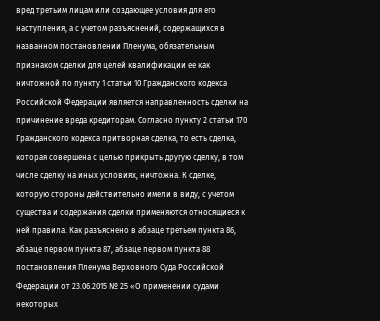вред третьим лицам или создающее условия для его наступления, а с учетом разъяснений, содержащихся в названном постановлении Пленума, обязательным признаком сделки для целей квалификации ее как ничтожной по пункту 1 статьи 10 Гражданского кодекса Российской Федерации является направленность сделки на причинение вреда кредиторам. Согласно пункту 2 статьи 170 Гражданского кодекса притворная сделка, то есть сделка, которая совершена с целью прикрыть другую сделку, в том числе сделку на иных условиях, ничтожна. К сделке, которую стороны действительно имели в виду, с учетом существа и содержания сделки применяются относящиеся к ней правила. Как разъяснено в абзаце третьем пункта 86, абзаце первом пункта 87, абзаце первом пункта 88 постановления Пленума Верховного Суда Российской Федерации от 23.06.2015 № 25 «О применении судами некоторых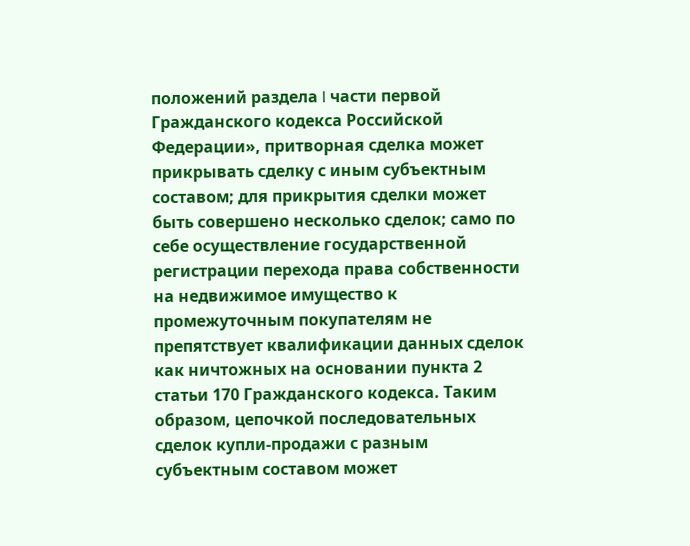положений раздела I части первой Гражданского кодекса Российской Федерации», притворная сделка может прикрывать сделку с иным субъектным составом; для прикрытия сделки может быть совершено несколько сделок; само по себе осуществление государственной регистрации перехода права собственности на недвижимое имущество к промежуточным покупателям не препятствует квалификации данных сделок как ничтожных на основании пункта 2 статьи 170 Гражданского кодекса. Таким образом, цепочкой последовательных сделок купли-продажи с разным субъектным составом может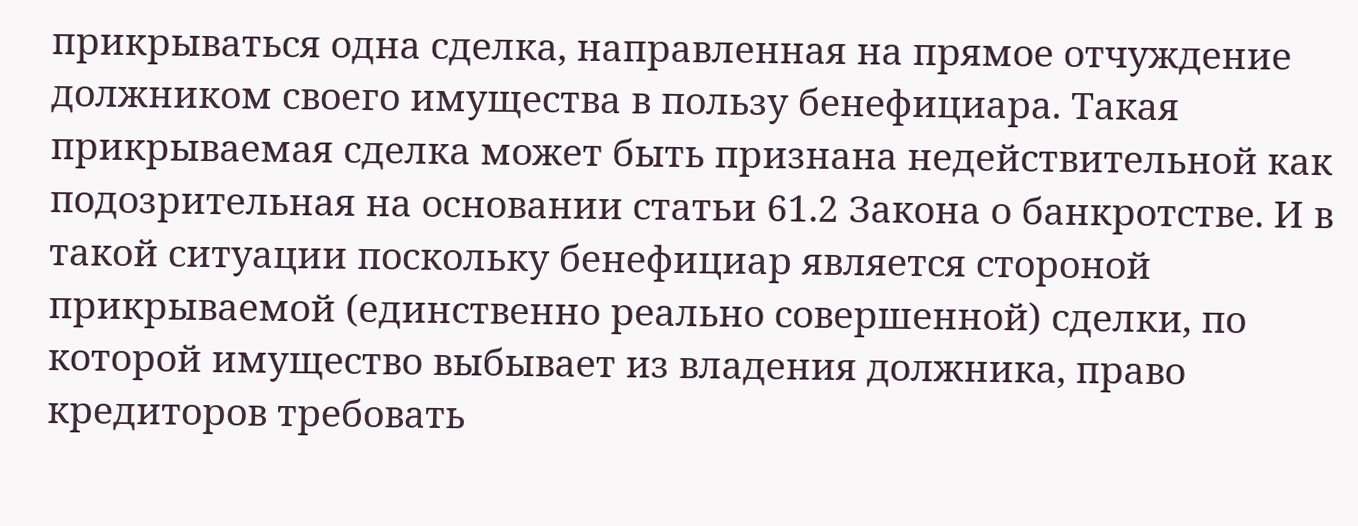прикрываться одна сделка, направленная на прямое отчуждение должником своего имущества в пользу бенефициара. Такая прикрываемая сделка может быть признана недействительной как подозрительная на основании статьи 61.2 Закона о банкротстве. И в такой ситуации поскольку бенефициар является стороной прикрываемой (единственно реально совершенной) сделки, по которой имущество выбывает из владения должника, право кредиторов требовать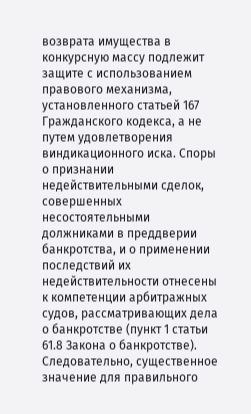возврата имущества в конкурсную массу подлежит защите с использованием правового механизма, установленного статьей 167 Гражданского кодекса, а не путем удовлетворения виндикационного иска. Споры о признании недействительными сделок, совершенных несостоятельными должниками в преддверии банкротства, и о применении последствий их недействительности отнесены к компетенции арбитражных судов, рассматривающих дела о банкротстве (пункт 1 статьи 61.8 Закона о банкротстве). Следовательно, существенное значение для правильного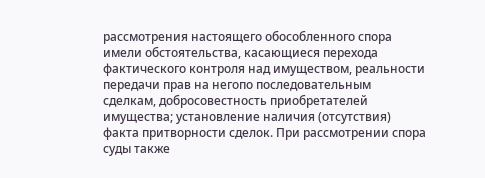рассмотрения настоящего обособленного спора имели обстоятельства, касающиеся перехода фактического контроля над имуществом, реальности передачи прав на негопо последовательным сделкам, добросовестность приобретателей имущества; установление наличия (отсутствия) факта притворности сделок. При рассмотрении спора суды также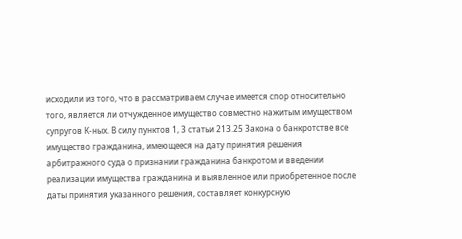исходили из того, что в рассматриваем случае имеется спор относительно того, является ли отчужденное имущество совместно нажитым имуществом супругов К-ных. В силу пунктов 1, 3 статьи 213.25 Закона о банкротстве все имущество гражданина, имеющееся на дату принятия решения арбитражного суда о признании гражданина банкротом и введении реализации имущества гражданина и выявленное или приобретенное после даты принятия указанного решения, составляет конкурсную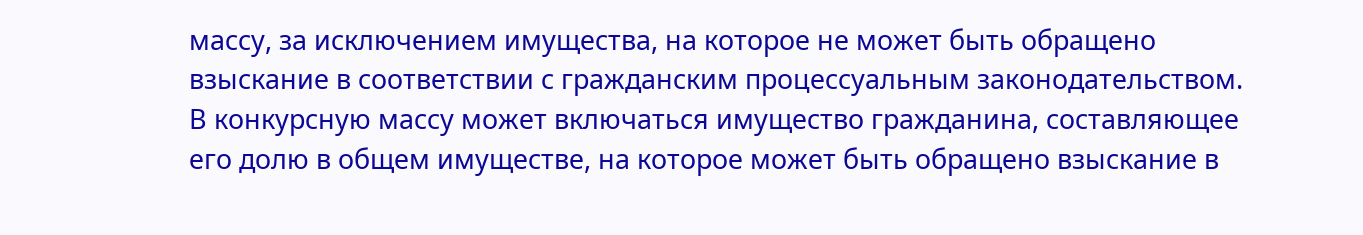массу, за исключением имущества, на которое не может быть обращено взыскание в соответствии с гражданским процессуальным законодательством. В конкурсную массу может включаться имущество гражданина, составляющее его долю в общем имуществе, на которое может быть обращено взыскание в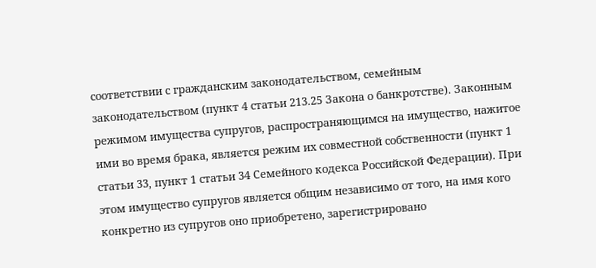соответствии с гражданским законодательством, семейным законодательством (пункт 4 статьи 213.25 Закона о банкротстве). Законным режимом имущества супругов, распространяющимся на имущество, нажитое ими во время брака, является режим их совместной собственности (пункт 1 статьи 33, пункт 1 статьи 34 Семейного кодекса Российской Федерации). При этом имущество супругов является общим независимо от того, на имя кого конкретно из супругов оно приобретено, зарегистрировано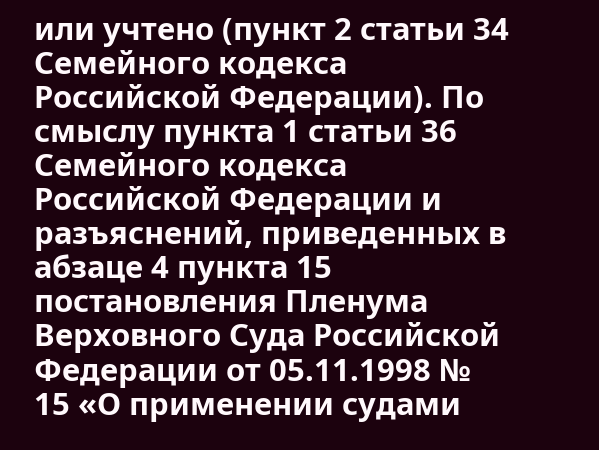или учтено (пункт 2 статьи 34 Семейного кодекса Российской Федерации). По смыслу пункта 1 статьи 36 Семейного кодекса Российской Федерации и разъяснений, приведенных в абзаце 4 пункта 15 постановления Пленума Верховного Суда Российской Федерации от 05.11.1998 № 15 «О применении судами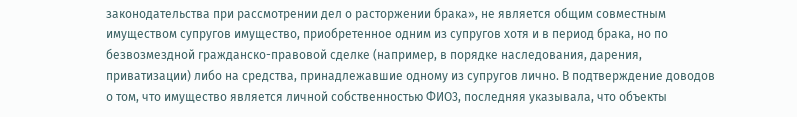законодательства при рассмотрении дел о расторжении брака», не является общим совместным имуществом супругов имущество, приобретенное одним из супругов хотя и в период брака, но по безвозмездной гражданско-правовой сделке (например, в порядке наследования, дарения, приватизации) либо на средства, принадлежавшие одному из супругов лично. В подтверждение доводов о том, что имущество является личной собственностью ФИО3, последняя указывала, что объекты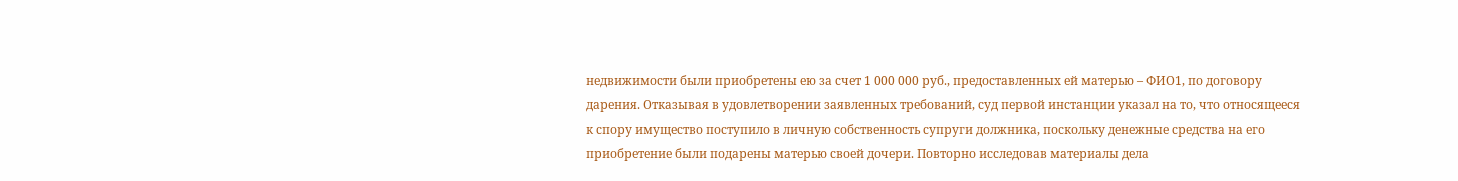недвижимости были приобретены ею за счет 1 000 000 руб., предоставленных ей матерью – ФИО1, по договору дарения. Отказывая в удовлетворении заявленных требований, суд первой инстанции указал на то, что относящееся к спору имущество поступило в личную собственность супруги должника, поскольку денежные средства на его приобретение были подарены матерью своей дочери. Повторно исследовав материалы дела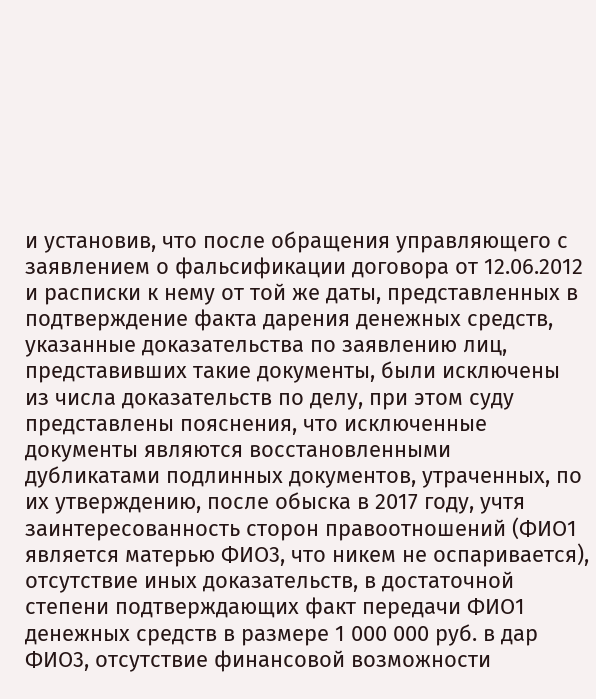и установив, что после обращения управляющего с заявлением о фальсификации договора от 12.06.2012 и расписки к нему от той же даты, представленных в подтверждение факта дарения денежных средств, указанные доказательства по заявлению лиц, представивших такие документы, были исключены из числа доказательств по делу, при этом суду представлены пояснения, что исключенные документы являются восстановленными дубликатами подлинных документов, утраченных, по их утверждению, после обыска в 2017 году, учтя заинтересованность сторон правоотношений (ФИО1 является матерью ФИО3, что никем не оспаривается), отсутствие иных доказательств, в достаточной степени подтверждающих факт передачи ФИО1 денежных средств в размере 1 000 000 руб. в дар ФИО3, отсутствие финансовой возможности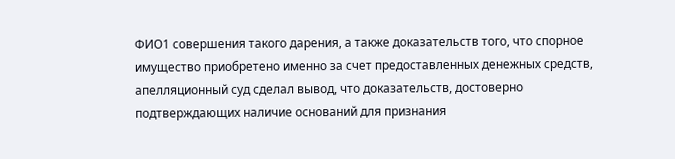ФИО1 совершения такого дарения, а также доказательств того, что спорное имущество приобретено именно за счет предоставленных денежных средств, апелляционный суд сделал вывод, что доказательств, достоверно подтверждающих наличие оснований для признания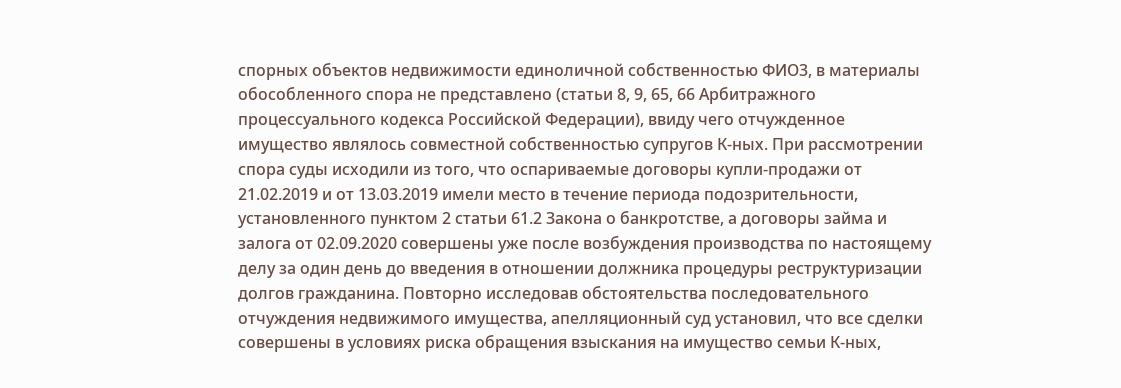спорных объектов недвижимости единоличной собственностью ФИО3, в материалы обособленного спора не представлено (статьи 8, 9, 65, 66 Арбитражного процессуального кодекса Российской Федерации), ввиду чего отчужденное имущество являлось совместной собственностью супругов К-ных. При рассмотрении спора суды исходили из того, что оспариваемые договоры купли-продажи от 21.02.2019 и от 13.03.2019 имели место в течение периода подозрительности, установленного пунктом 2 статьи 61.2 Закона о банкротстве, а договоры займа и залога от 02.09.2020 совершены уже после возбуждения производства по настоящему делу за один день до введения в отношении должника процедуры реструктуризации долгов гражданина. Повторно исследовав обстоятельства последовательного отчуждения недвижимого имущества, апелляционный суд установил, что все сделки совершены в условиях риска обращения взыскания на имущество семьи К-ных,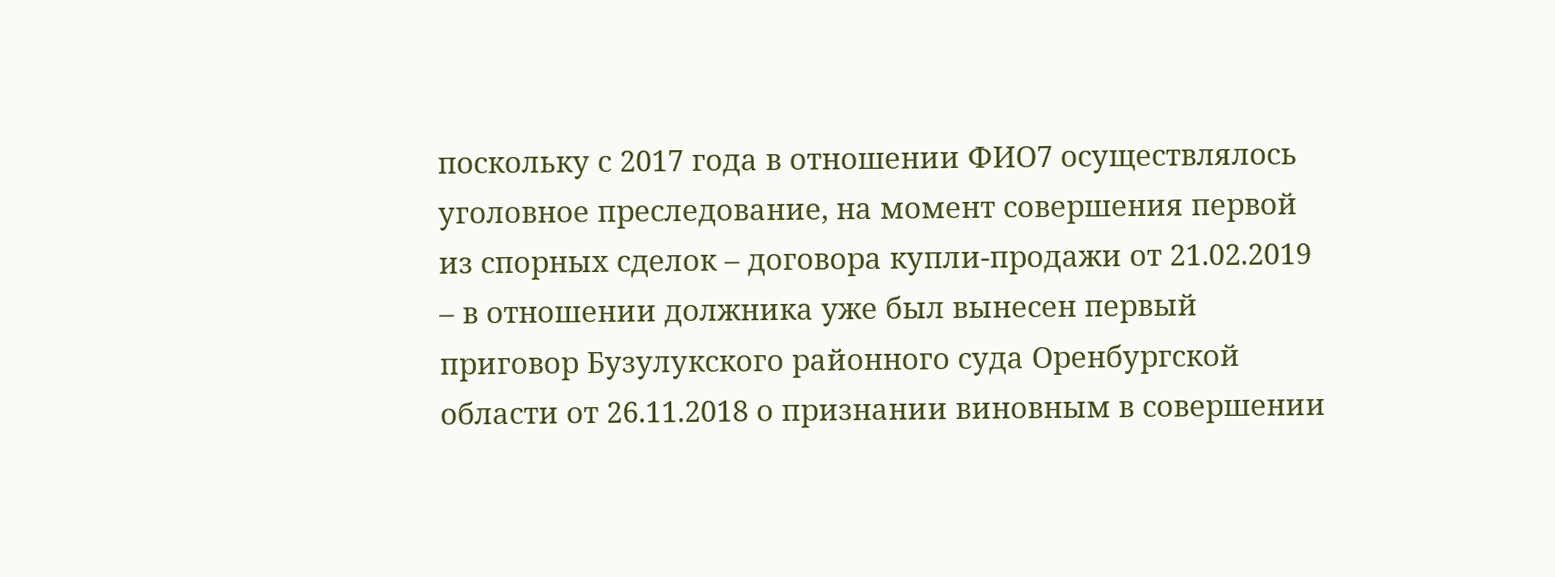поскольку с 2017 года в отношении ФИО7 осуществлялось уголовное преследование, на момент совершения первой из спорных сделок – договора купли-продажи от 21.02.2019 – в отношении должника уже был вынесен первый приговор Бузулукского районного суда Оренбургской области от 26.11.2018 о признании виновным в совершении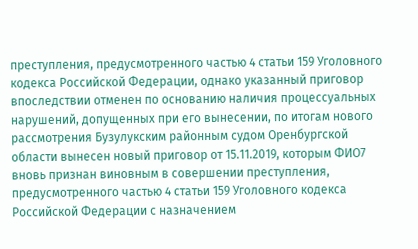преступления, предусмотренного частью 4 статьи 159 Уголовного кодекса Российской Федерации, однако указанный приговор впоследствии отменен по основанию наличия процессуальных нарушений, допущенных при его вынесении, по итогам нового рассмотрения Бузулукским районным судом Оренбургской области вынесен новый приговор от 15.11.2019, которым ФИО7 вновь признан виновным в совершении преступления, предусмотренного частью 4 статьи 159 Уголовного кодекса Российской Федерации с назначением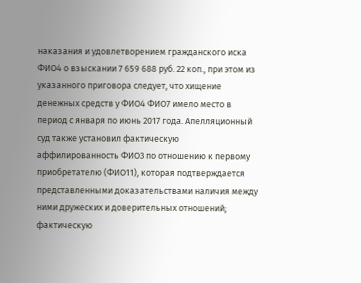наказания и удовлетворением гражданского иска ФИО4 о взыскании 7 659 688 руб. 22 коп., при этом из указанного приговора следует, что хищение денежных средств у ФИО4 ФИО7 имело место в период с января по июнь 2017 года. Апелляционный суд также установил фактическую аффилированность ФИО3 по отношению к первому приобретателю (ФИО11), которая подтверждается представленными доказательствами наличия между ними дружеских и доверительных отношений; фактическую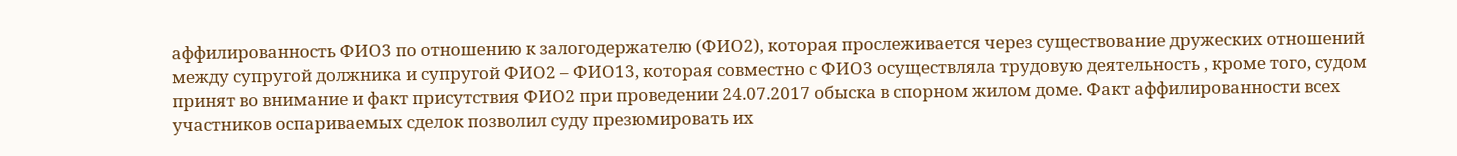аффилированность ФИО3 по отношению к залогодержателю (ФИО2), которая прослеживается через существование дружеских отношений между супругой должника и супругой ФИО2 – ФИО13, которая совместно с ФИО3 осуществляла трудовую деятельность , кроме того, судом принят во внимание и факт присутствия ФИО2 при проведении 24.07.2017 обыска в спорном жилом доме. Факт аффилированности всех участников оспариваемых сделок позволил суду презюмировать их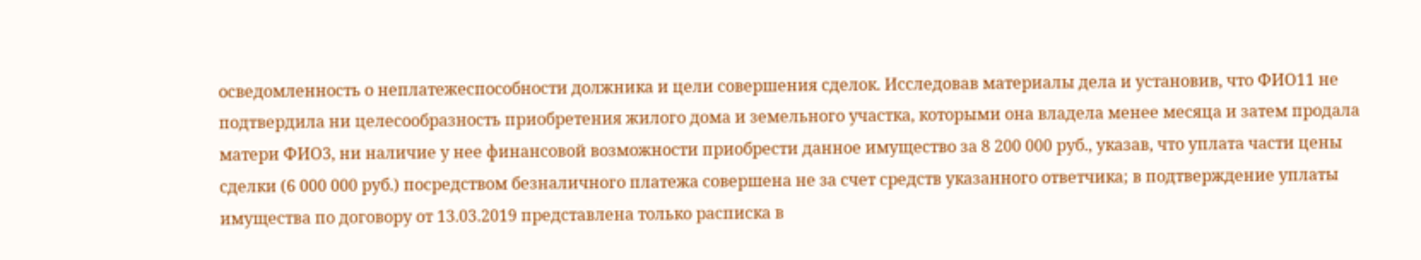осведомленность о неплатежеспособности должника и цели совершения сделок. Исследовав материалы дела и установив, что ФИО11 не подтвердила ни целесообразность приобретения жилого дома и земельного участка, которыми она владела менее месяца и затем продала матери ФИО3, ни наличие у нее финансовой возможности приобрести данное имущество за 8 200 000 руб., указав, что уплата части цены сделки (6 000 000 руб.) посредством безналичного платежа совершена не за счет средств указанного ответчика; в подтверждение уплаты имущества по договору от 13.03.2019 представлена только расписка в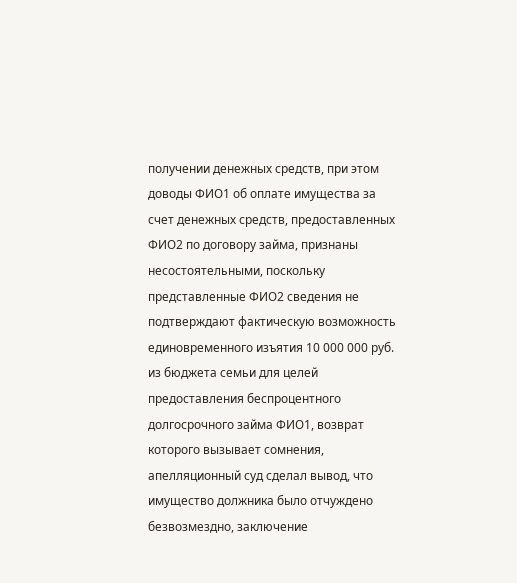получении денежных средств, при этом доводы ФИО1 об оплате имущества за счет денежных средств, предоставленных ФИО2 по договору займа, признаны несостоятельными, поскольку представленные ФИО2 сведения не подтверждают фактическую возможность единовременного изъятия 10 000 000 руб. из бюджета семьи для целей предоставления беспроцентного долгосрочного займа ФИО1, возврат которого вызывает сомнения, апелляционный суд сделал вывод, что имущество должника было отчуждено безвозмездно, заключение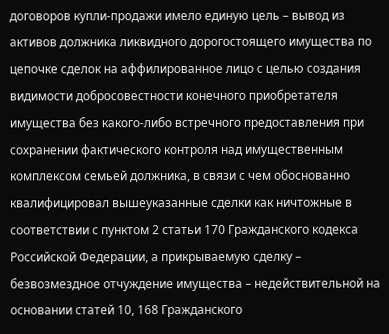договоров купли-продажи имело единую цель – вывод из активов должника ликвидного дорогостоящего имущества по цепочке сделок на аффилированное лицо с целью создания видимости добросовестности конечного приобретателя имущества без какого-либо встречного предоставления при сохранении фактического контроля над имущественным комплексом семьей должника, в связи с чем обоснованно квалифицировал вышеуказанные сделки как ничтожные в соответствии с пунктом 2 статьи 170 Гражданского кодекса Российской Федерации, а прикрываемую сделку – безвозмездное отчуждение имущества – недействительной на основании статей 10, 168 Гражданского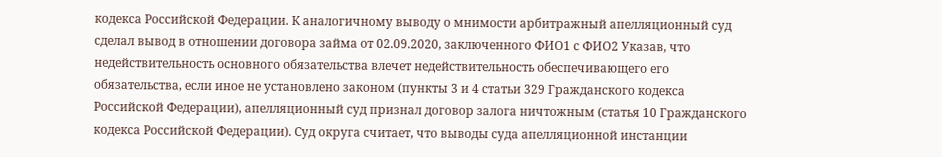кодекса Российской Федерации. К аналогичному выводу о мнимости арбитражный апелляционный суд сделал вывод в отношении договора займа от 02.09.2020, заключенного ФИО1 с ФИО2 Указав, что недействительность основного обязательства влечет недействительность обеспечивающего его обязательства, если иное не установлено законом (пункты 3 и 4 статьи 329 Гражданского кодекса Российской Федерации), апелляционный суд признал договор залога ничтожным (статья 10 Гражданского кодекса Российской Федерации). Суд округа считает, что выводы суда апелляционной инстанции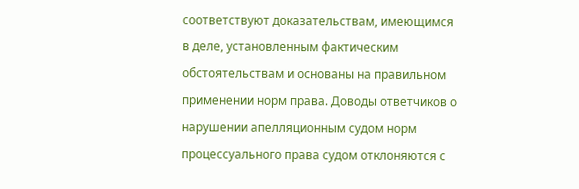соответствуют доказательствам, имеющимся в деле, установленным фактическим обстоятельствам и основаны на правильном применении норм права. Доводы ответчиков о нарушении апелляционным судом норм процессуального права судом отклоняются с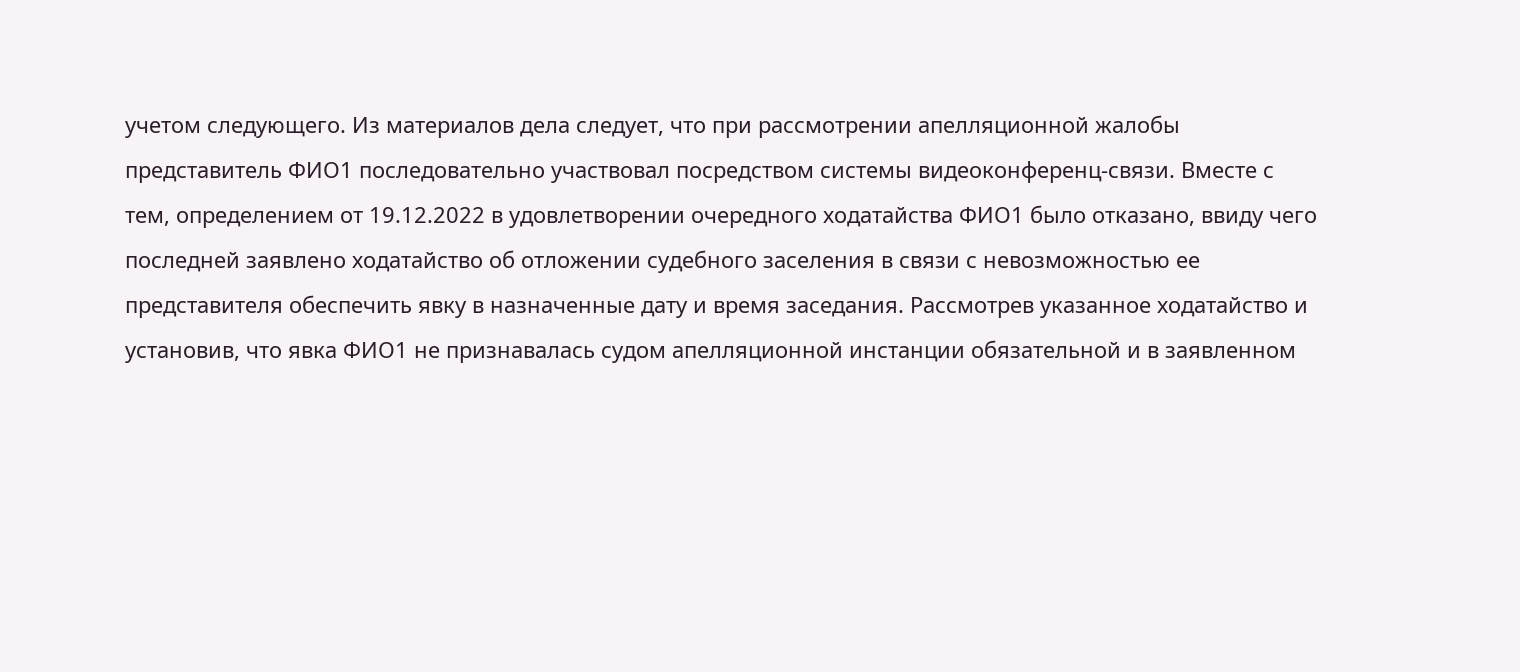учетом следующего. Из материалов дела следует, что при рассмотрении апелляционной жалобы представитель ФИО1 последовательно участвовал посредством системы видеоконференц-связи. Вместе с тем, определением от 19.12.2022 в удовлетворении очередного ходатайства ФИО1 было отказано, ввиду чего последней заявлено ходатайство об отложении судебного заселения в связи с невозможностью ее представителя обеспечить явку в назначенные дату и время заседания. Рассмотрев указанное ходатайство и установив, что явка ФИО1 не признавалась судом апелляционной инстанции обязательной и в заявленном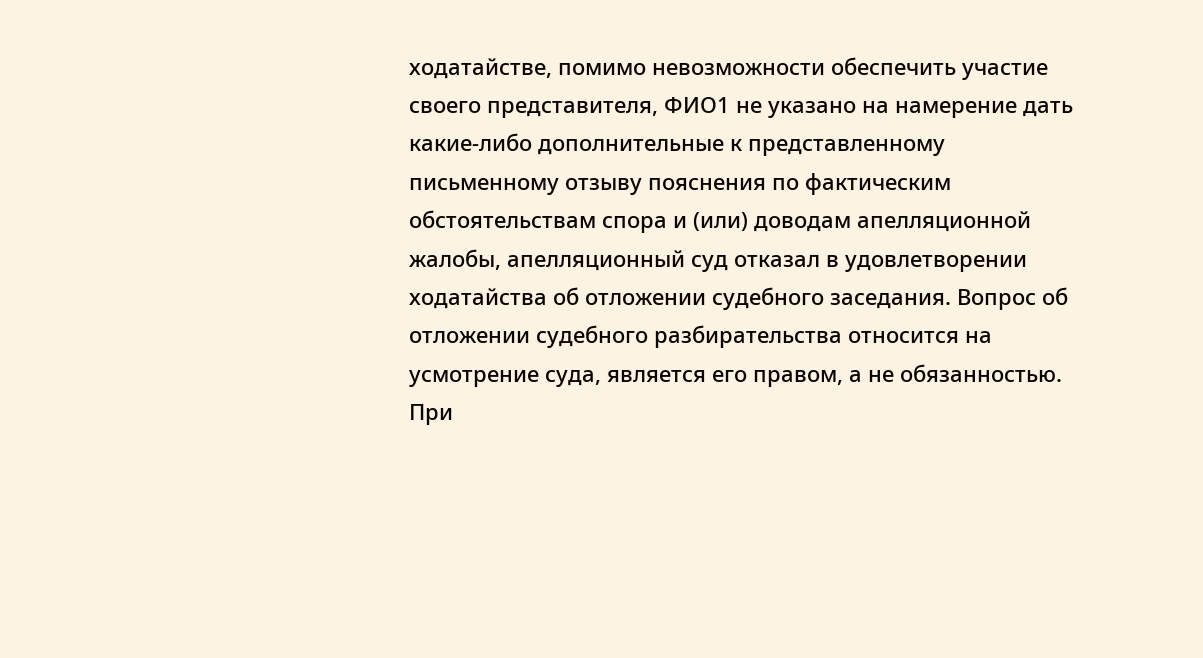ходатайстве, помимо невозможности обеспечить участие своего представителя, ФИО1 не указано на намерение дать какие-либо дополнительные к представленному письменному отзыву пояснения по фактическим обстоятельствам спора и (или) доводам апелляционной жалобы, апелляционный суд отказал в удовлетворении ходатайства об отложении судебного заседания. Вопрос об отложении судебного разбирательства относится на усмотрение суда, является его правом, а не обязанностью. При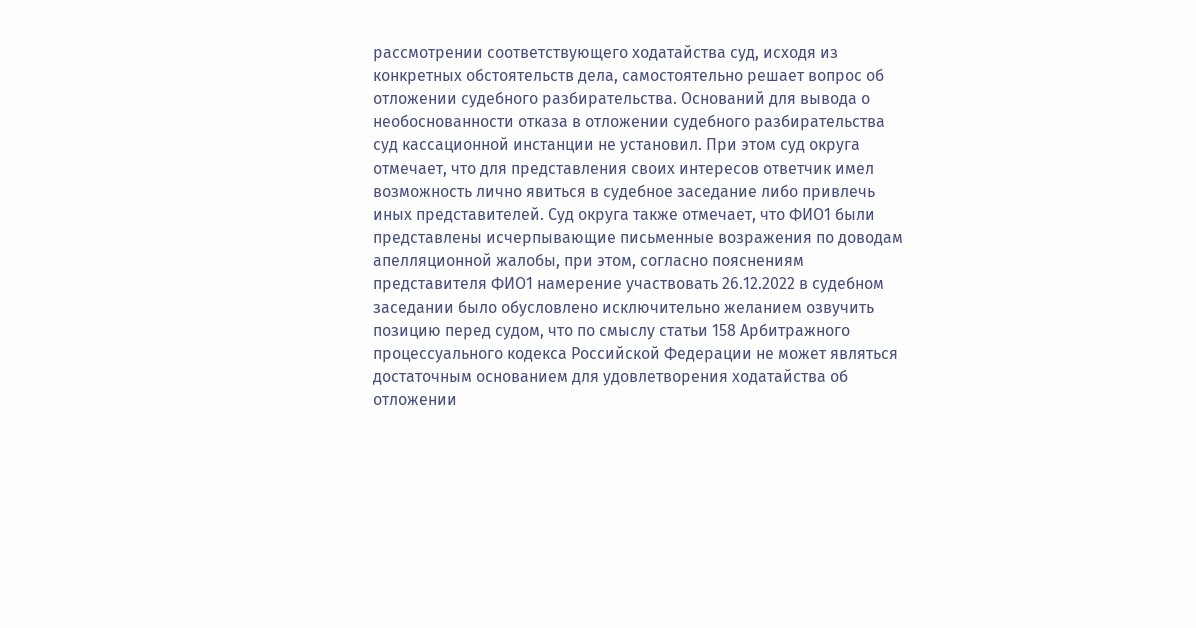рассмотрении соответствующего ходатайства суд, исходя из конкретных обстоятельств дела, самостоятельно решает вопрос об отложении судебного разбирательства. Оснований для вывода о необоснованности отказа в отложении судебного разбирательства суд кассационной инстанции не установил. При этом суд округа отмечает, что для представления своих интересов ответчик имел возможность лично явиться в судебное заседание либо привлечь иных представителей. Суд округа также отмечает, что ФИО1 были представлены исчерпывающие письменные возражения по доводам апелляционной жалобы, при этом, согласно пояснениям представителя ФИО1 намерение участвовать 26.12.2022 в судебном заседании было обусловлено исключительно желанием озвучить позицию перед судом, что по смыслу статьи 158 Арбитражного процессуального кодекса Российской Федерации не может являться достаточным основанием для удовлетворения ходатайства об отложении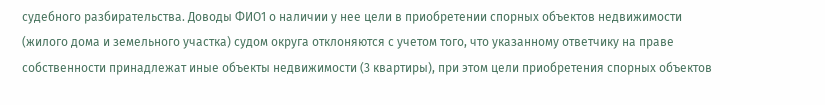судебного разбирательства. Доводы ФИО1 о наличии у нее цели в приобретении спорных объектов недвижимости (жилого дома и земельного участка) судом округа отклоняются с учетом того, что указанному ответчику на праве собственности принадлежат иные объекты недвижимости (3 квартиры), при этом цели приобретения спорных объектов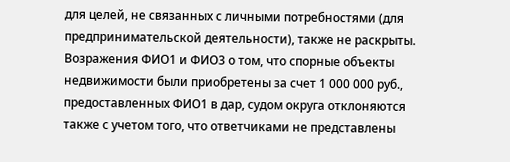для целей, не связанных с личными потребностями (для предпринимательской деятельности), также не раскрыты. Возражения ФИО1 и ФИО3 о том, что спорные объекты недвижимости были приобретены за счет 1 000 000 руб., предоставленных ФИО1 в дар, судом округа отклоняются также с учетом того, что ответчиками не представлены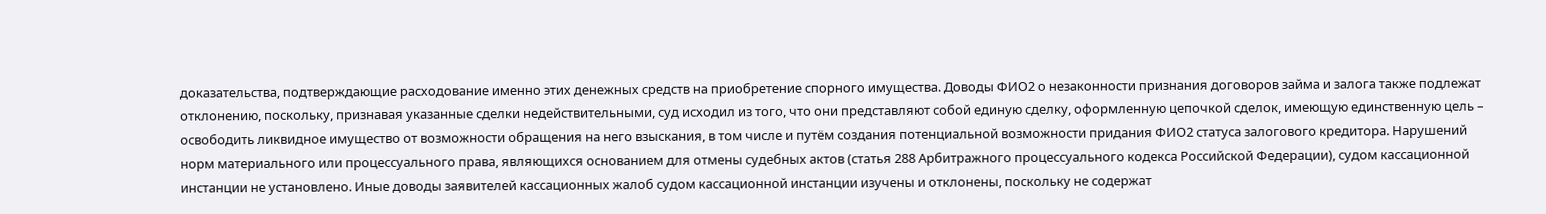доказательства, подтверждающие расходование именно этих денежных средств на приобретение спорного имущества. Доводы ФИО2 о незаконности признания договоров займа и залога также подлежат отклонению, поскольку, признавая указанные сделки недействительными, суд исходил из того, что они представляют собой единую сделку, оформленную цепочкой сделок, имеющую единственную цель – освободить ликвидное имущество от возможности обращения на него взыскания, в том числе и путём создания потенциальной возможности придания ФИО2 статуса залогового кредитора. Нарушений норм материального или процессуального права, являющихся основанием для отмены судебных актов (статья 288 Арбитражного процессуального кодекса Российской Федерации), судом кассационной инстанции не установлено. Иные доводы заявителей кассационных жалоб судом кассационной инстанции изучены и отклонены, поскольку не содержат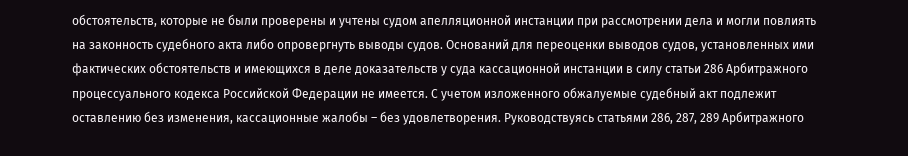обстоятельств, которые не были проверены и учтены судом апелляционной инстанции при рассмотрении дела и могли повлиять на законность судебного акта либо опровергнуть выводы судов. Оснований для переоценки выводов судов, установленных ими фактических обстоятельств и имеющихся в деле доказательств у суда кассационной инстанции в силу статьи 286 Арбитражного процессуального кодекса Российской Федерации не имеется. С учетом изложенного обжалуемые судебный акт подлежит оставлению без изменения, кассационные жалобы – без удовлетворения. Руководствуясь статьями 286, 287, 289 Арбитражного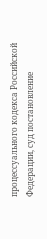процессуального кодекса Российской Федерации, суд постановление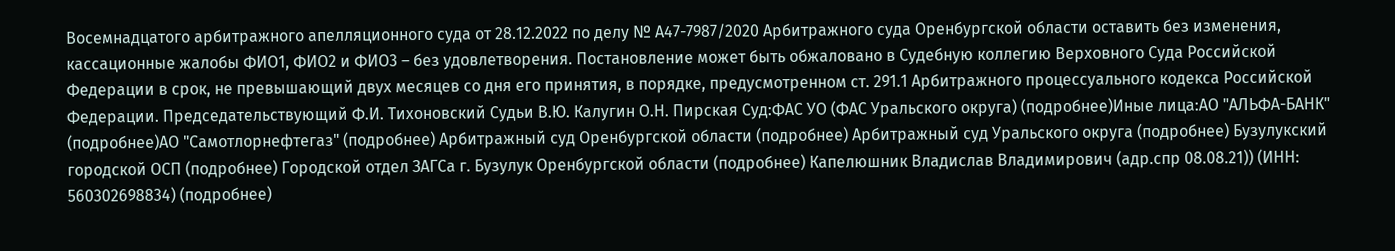Восемнадцатого арбитражного апелляционного суда от 28.12.2022 по делу № А47-7987/2020 Арбитражного суда Оренбургской области оставить без изменения, кассационные жалобы ФИО1, ФИО2 и ФИО3 – без удовлетворения. Постановление может быть обжаловано в Судебную коллегию Верховного Суда Российской Федерации в срок, не превышающий двух месяцев со дня его принятия, в порядке, предусмотренном ст. 291.1 Арбитражного процессуального кодекса Российской Федерации. Председательствующий Ф.И. Тихоновский Судьи В.Ю. Калугин О.Н. Пирская Суд:ФАС УО (ФАС Уральского округа) (подробнее)Иные лица:АО "АЛЬФА-БАНК" (подробнее)АО "Самотлорнефтегаз" (подробнее) Арбитражный суд Оренбургской области (подробнее) Арбитражный суд Уральского округа (подробнее) Бузулукский городской ОСП (подробнее) Городской отдел ЗАГСа г. Бузулук Оренбургской области (подробнее) Капелюшник Владислав Владимирович (адр.спр 08.08.21)) (ИНН: 560302698834) (подробнее)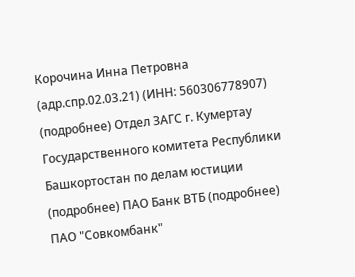Корочина Инна Петровна (адр.спр.02.03.21) (ИНН: 560306778907) (подробнее) Отдел ЗАГС г. Кумертау Государственного комитета Республики Башкортостан по делам юстиции (подробнее) ПАО Банк ВТБ (подробнее) ПАО "Совкомбанк"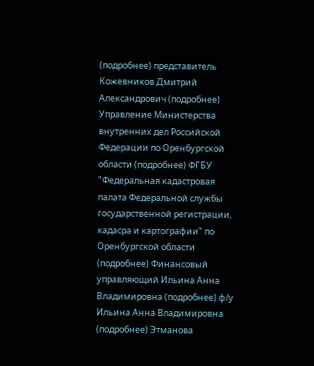(подробнее) представитель Кожевников Дмитрий Александрович (подробнее) Управление Министерства внутренних дел Российской Федерации по Оренбургской области (подробнее) ФГБУ "Федеральная кадастровая палата Федеральной службы государственной регистрации, кадасра и картографии" по Оренбургской области (подробнее) Финансовый управляющий Ильина Анна Владимировна (подробнее) ф/у Ильина Анна Владимировна (подробнее) Этманова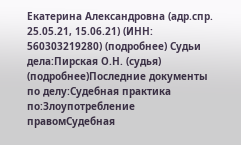Екатерина Александровна (адр.спр. 25.05.21, 15.06.21) (ИНН: 560303219280) (подробнее) Судьи дела:Пирская О.Н. (судья) (подробнее)Последние документы по делу:Судебная практика по:Злоупотребление правомСудебная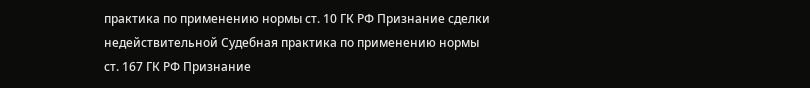практика по применению нормы ст. 10 ГК РФ Признание сделки недействительной Судебная практика по применению нормы ст. 167 ГК РФ Признание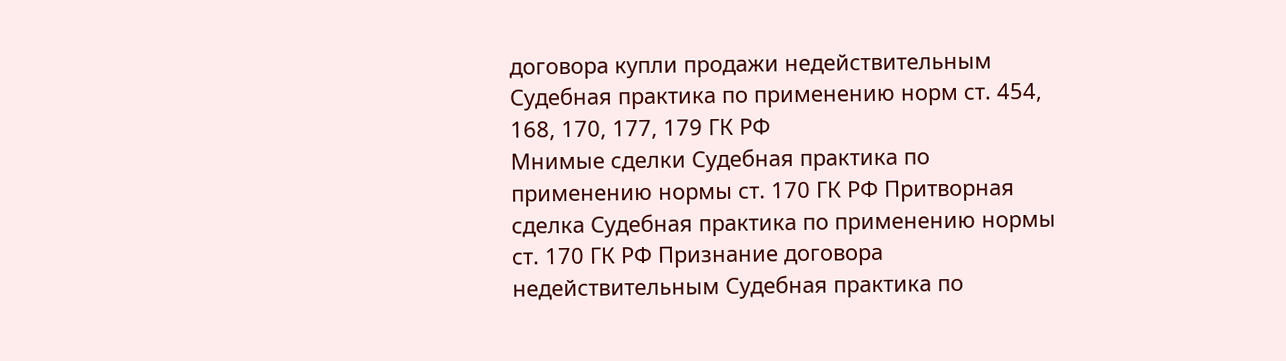договора купли продажи недействительным Судебная практика по применению норм ст. 454, 168, 170, 177, 179 ГК РФ
Мнимые сделки Судебная практика по применению нормы ст. 170 ГК РФ Притворная сделка Судебная практика по применению нормы ст. 170 ГК РФ Признание договора недействительным Судебная практика по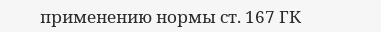применению нормы ст. 167 ГК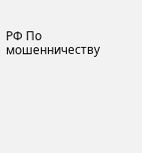РФ По мошенничеству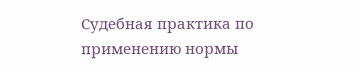Судебная практика по применению нормы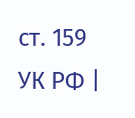ст. 159 УК РФ |